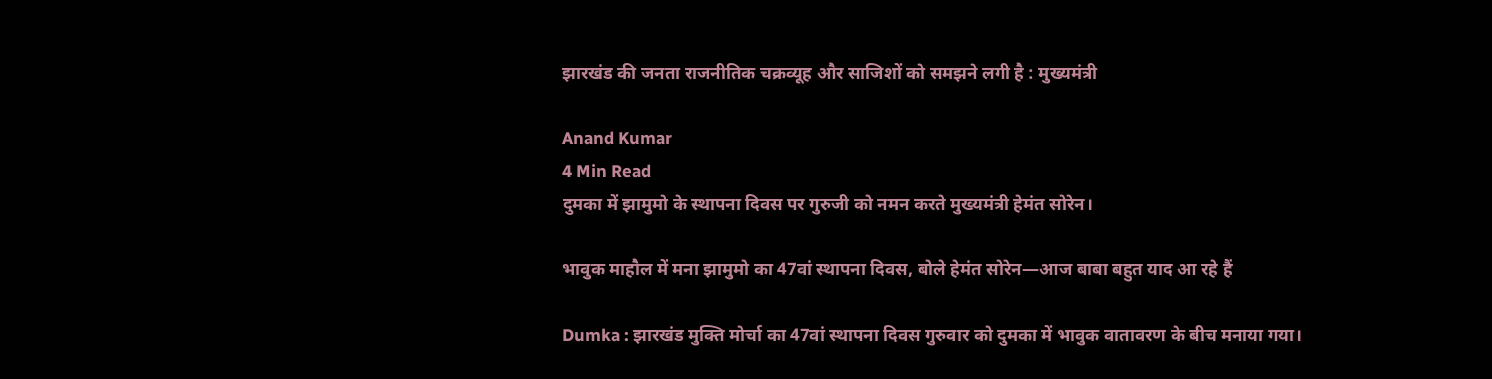झारखंड की जनता राजनीतिक चक्रव्यूह और साजिशों को समझने लगी है : मुख्यमंत्री

Anand Kumar
4 Min Read
दुमका में झामुमो के स्थापना दिवस पर गुरुजी को नमन करते मुख्यमंत्री हेमंत सोरेन।

भावुक माहौल में मना झामुमो का 47वां स्थापना दिवस, बोले हेमंत सोरेन—आज बाबा बहुत याद आ रहे हैं

Dumka : झारखंड मुक्ति मोर्चा का 47वां स्थापना दिवस गुरुवार को दुमका में भावुक वातावरण के बीच मनाया गया।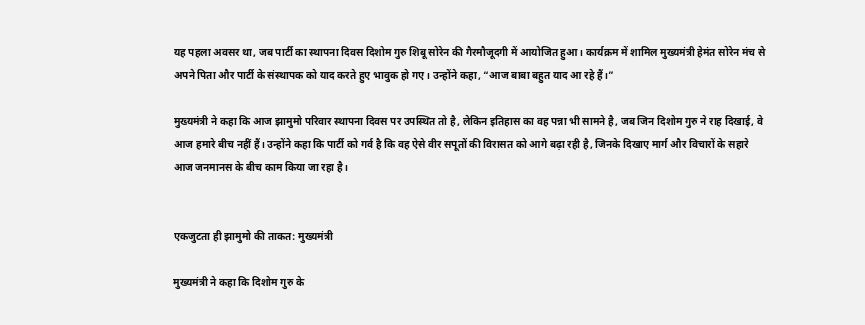यह पहला अवसर था, जब पार्टी का स्थापना दिवस दिशोम गुरु शिबू सोरेन की गैरमौजूदगी में आयोजित हुआ। कार्यक्रम में शामिल मुख्यमंत्री हेमंत सोरेन मंच से अपने पिता और पार्टी के संस्थापक को याद करते हुए भावुक हो गए। उन्होंने कहा, “आज बाबा बहुत याद आ रहे हैं।”

मुख्यमंत्री ने कहा कि आज झामुमो परिवार स्थापना दिवस पर उपस्थित तो है, लेकिन इतिहास का वह पन्ना भी सामने है, जब जिन दिशोम गुरु ने राह दिखाई, वे आज हमारे बीच नहीं हैं। उन्होंने कहा कि पार्टी को गर्व है कि वह ऐसे वीर सपूतों की विरासत को आगे बढ़ा रही है, जिनके दिखाए मार्ग और विचारों के सहारे आज जनमानस के बीच काम किया जा रहा है।


एकजुटता ही झामुमो की ताकत: मुख्यमंत्री

मुख्यमंत्री ने कहा कि दिशोम गुरु के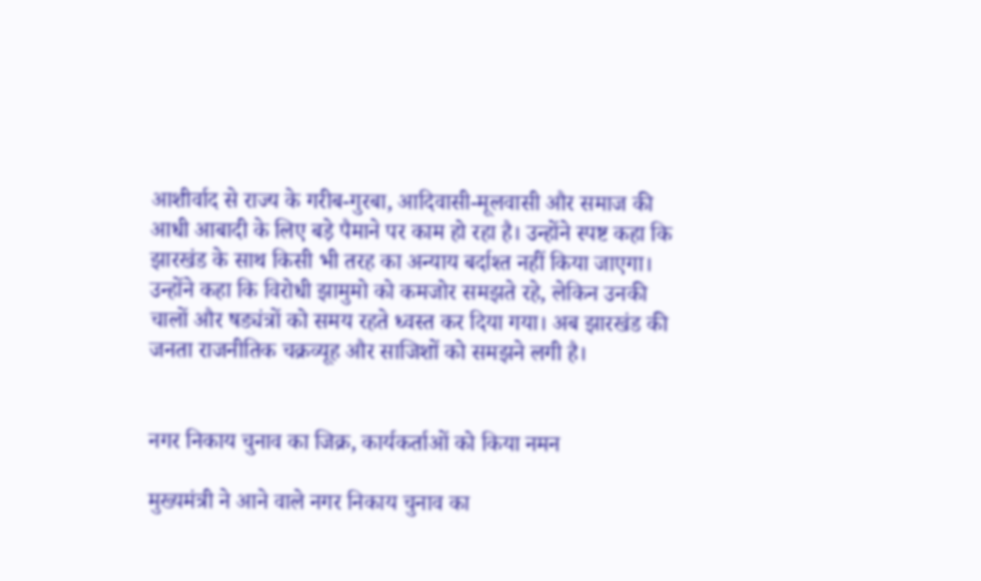आशीर्वाद से राज्य के गरीब-गुरबा, आदिवासी-मूलवासी और समाज की आधी आबादी के लिए बड़े पैमाने पर काम हो रहा है। उन्होंने स्पष्ट कहा कि झारखंड के साथ किसी भी तरह का अन्याय बर्दाश्त नहीं किया जाएगा।
उन्होंने कहा कि विरोधी झामुमो को कमजोर समझते रहे, लेकिन उनकी चालों और षड्यंत्रों को समय रहते ध्वस्त कर दिया गया। अब झारखंड की जनता राजनीतिक चक्रव्यूह और साजिशों को समझने लगी है।


नगर निकाय चुनाव का जिक्र, कार्यकर्ताओं को किया नमन

मुख्यमंत्री ने आने वाले नगर निकाय चुनाव का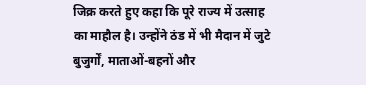जिक्र करते हुए कहा कि पूरे राज्य में उत्साह का माहौल है। उन्होंने ठंड में भी मैदान में जुटे बुजुर्गों, माताओं-बहनों और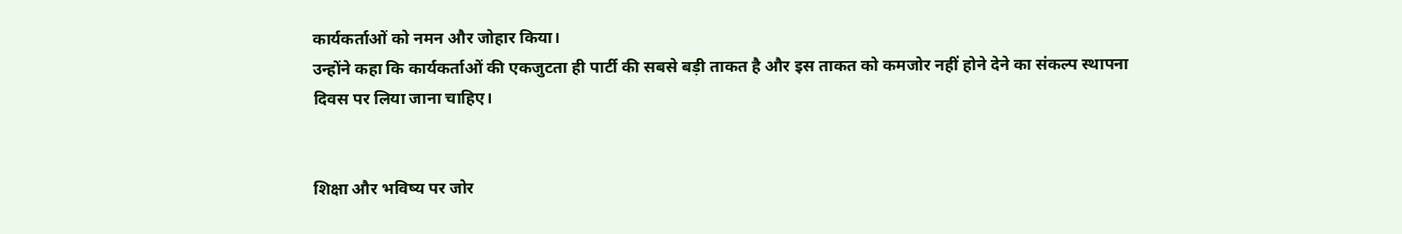कार्यकर्ताओं को नमन और जोहार किया।
उन्होंने कहा कि कार्यकर्ताओं की एकजुटता ही पार्टी की सबसे बड़ी ताकत है और इस ताकत को कमजोर नहीं होने देने का संकल्प स्थापना दिवस पर लिया जाना चाहिए।


शिक्षा और भविष्य पर जोर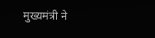मुख्यमंत्री ने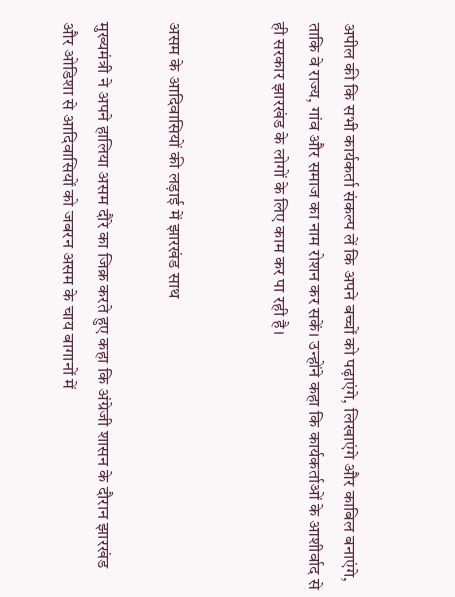अपील की कि सभी कार्यकर्ता संकल्प लें कि अपने बच्चों को पढ़ाएंगे, लिखाएंगे और काबिल बनाएंगे, ताकि वे राज्य, गांव और समाज का नाम रोशन कर सकें। उन्होंने कहा कि कार्यकर्ताओं के आशीर्वाद से ही सरकार झारखंड के लोगों के लिए काम कर पा रही है।


असम के आदिवासियों की लड़ाई में झारखंड साथ

मुख्यमंत्री ने अपने हालिया असम दौरे का जिक्र करते हुए कहा कि अंग्रेजी शासन के दौरान झारखंड और ओडिशा से आदिवासियों को जबरन असम के चाय बागानों में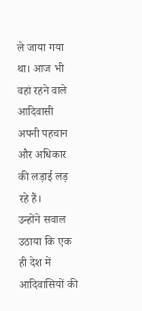ले जाया गया था। आज भी वहां रहने वाले आदिवासी अपनी पहचान और अधिकार की लड़ाई लड़ रहे हैं।
उन्होंने सवाल उठाया कि एक ही देश में आदिवासियों की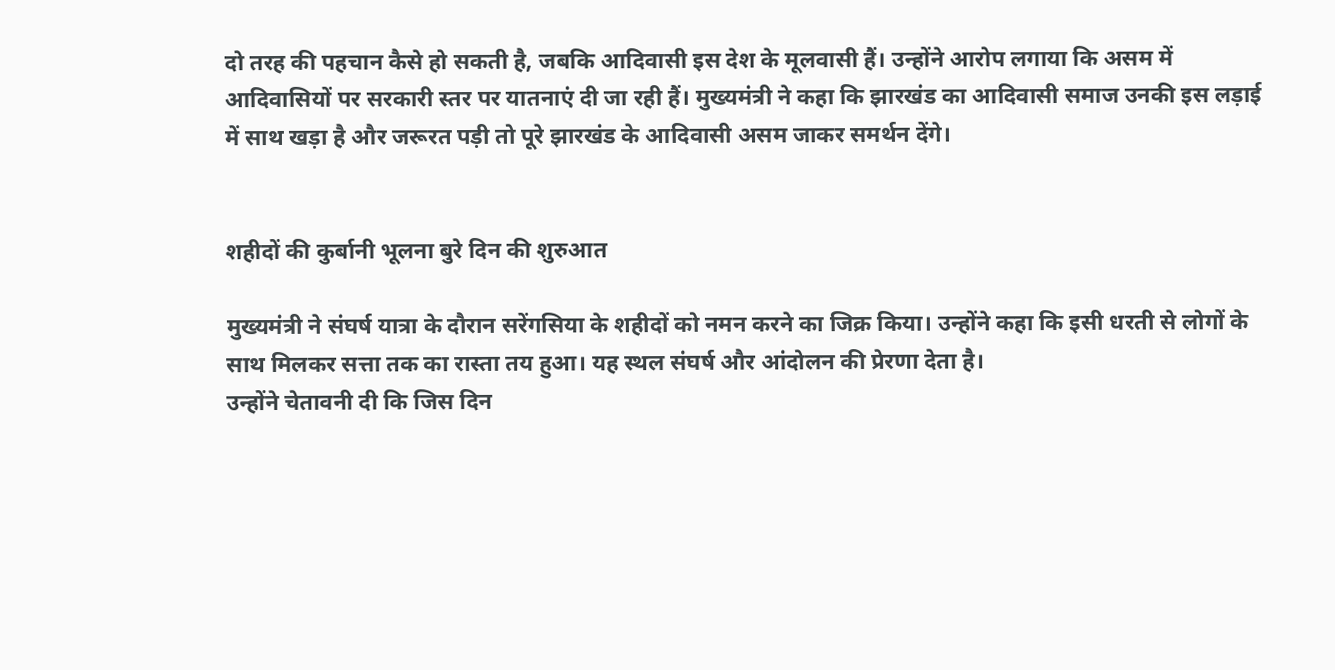दो तरह की पहचान कैसे हो सकती है, जबकि आदिवासी इस देश के मूलवासी हैं। उन्होंने आरोप लगाया कि असम में आदिवासियों पर सरकारी स्तर पर यातनाएं दी जा रही हैं। मुख्यमंत्री ने कहा कि झारखंड का आदिवासी समाज उनकी इस लड़ाई में साथ खड़ा है और जरूरत पड़ी तो पूरे झारखंड के आदिवासी असम जाकर समर्थन देंगे।


शहीदों की कुर्बानी भूलना बुरे दिन की शुरुआत

मुख्यमंत्री ने संघर्ष यात्रा के दौरान सरेंगसिया के शहीदों को नमन करने का जिक्र किया। उन्होंने कहा कि इसी धरती से लोगों के साथ मिलकर सत्ता तक का रास्ता तय हुआ। यह स्थल संघर्ष और आंदोलन की प्रेरणा देता है।
उन्होंने चेतावनी दी कि जिस दिन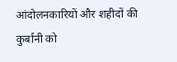आंदोलनकारियों और शहीदों की कुर्बानी को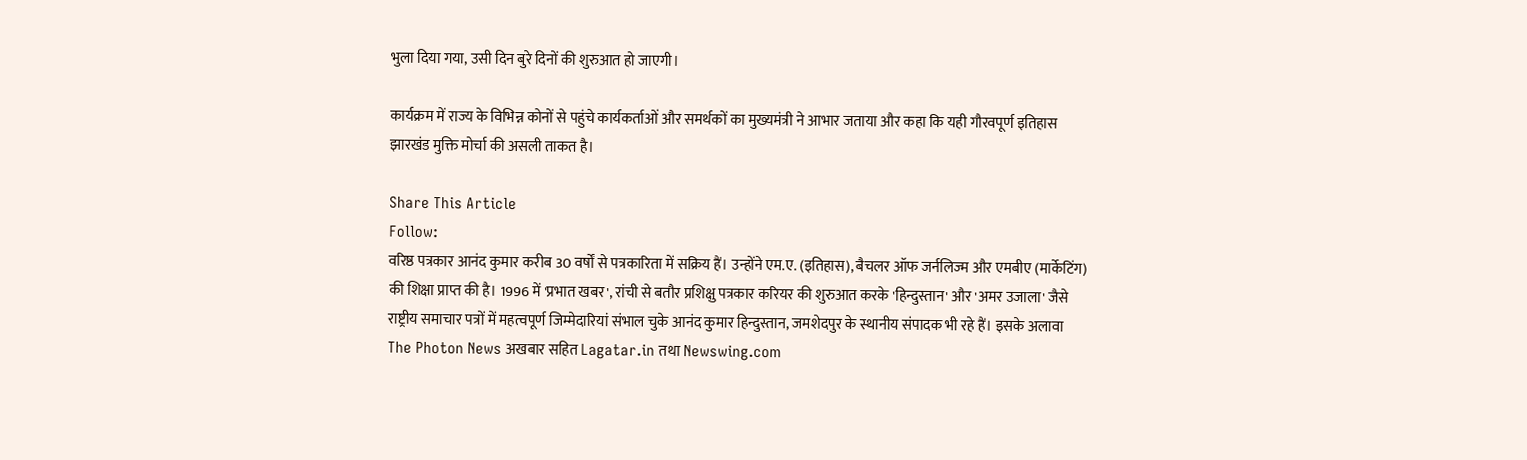भुला दिया गया, उसी दिन बुरे दिनों की शुरुआत हो जाएगी।

कार्यक्रम में राज्य के विभिन्न कोनों से पहुंचे कार्यकर्ताओं और समर्थकों का मुख्यमंत्री ने आभार जताया और कहा कि यही गौरवपूर्ण इतिहास झारखंड मुक्ति मोर्चा की असली ताकत है।

Share This Article
Follow:
वरिष्ठ पत्रकार आनंद कुमार करीब 30 वर्षों से पत्रकारिता में सक्रिय हैं। उन्होंने एम.ए. (इतिहास), बैचलर ऑफ जर्नलिज्म और एमबीए (मार्केटिंग) की शिक्षा प्राप्त की है। 1996 में 'प्रभात खबर', रांची से बतौर प्रशिक्षु पत्रकार करियर की शुरुआत करके 'हिन्दुस्तान' और 'अमर उजाला' जैसे राष्ट्रीय समाचार पत्रों में महत्वपूर्ण जिम्मेदारियां संभाल चुके आनंद कुमार हिन्दुस्तान, जमशेदपुर के स्थानीय संपादक भी रहे हैं। इसके अलावा The Photon News अखबार सहित Lagatar.in तथा Newswing.com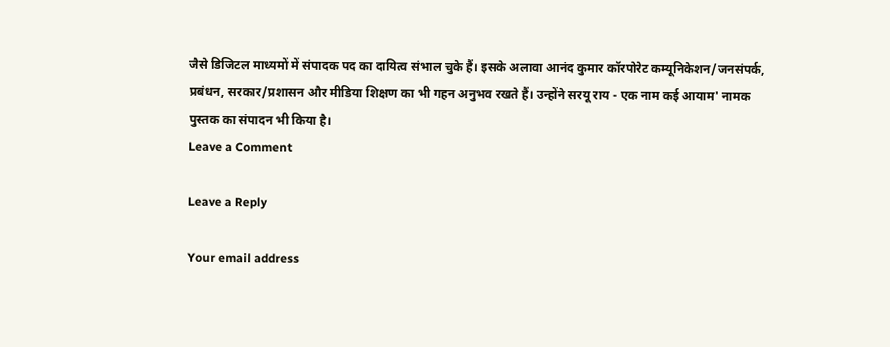जैसे डिजिटल माध्यमों में संपादक पद का दायित्व संभाल चुके हैं। इसके अलावा आनंद कुमार कॉरपोरेट कम्यूनिकेशन/जनसंपर्क, प्रबंधन, सरकार/प्रशासन और मीडिया शिक्षण का भी गहन अनुभव रखते हैं। उन्होंने सरयू राय - एक नाम कई आयाम' नामक पुस्तक का संपादन भी किया है।
Leave a Comment

Leave a Reply

Your email address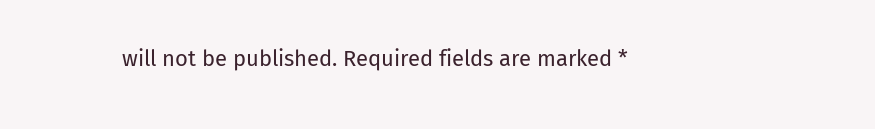will not be published. Required fields are marked *